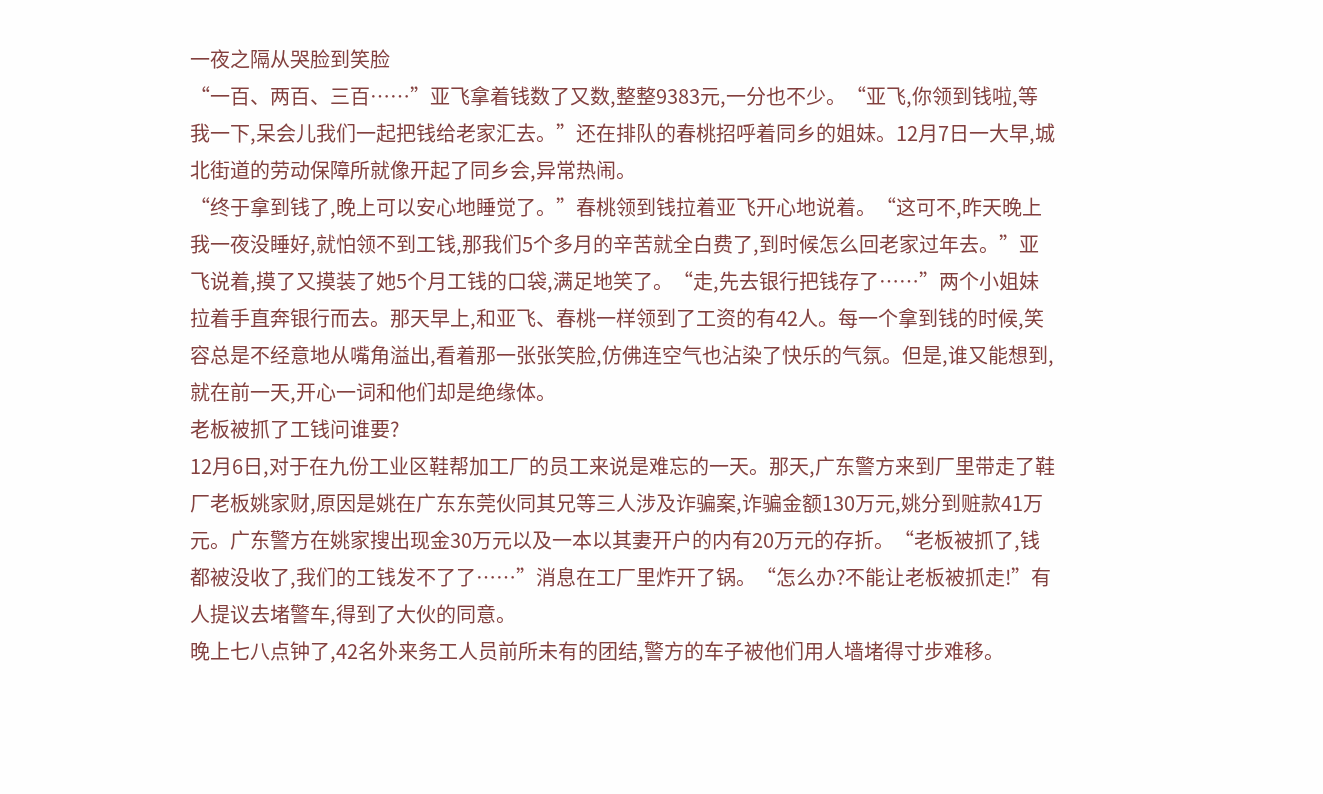一夜之隔从哭脸到笑脸
“一百、两百、三百……”亚飞拿着钱数了又数,整整9383元,一分也不少。“亚飞,你领到钱啦,等我一下,呆会儿我们一起把钱给老家汇去。”还在排队的春桃招呼着同乡的姐妹。12月7日一大早,城北街道的劳动保障所就像开起了同乡会,异常热闹。
“终于拿到钱了,晚上可以安心地睡觉了。”春桃领到钱拉着亚飞开心地说着。“这可不,昨天晚上我一夜没睡好,就怕领不到工钱,那我们5个多月的辛苦就全白费了,到时候怎么回老家过年去。”亚飞说着,摸了又摸装了她5个月工钱的口袋,满足地笑了。“走,先去银行把钱存了……”两个小姐妹拉着手直奔银行而去。那天早上,和亚飞、春桃一样领到了工资的有42人。每一个拿到钱的时候,笑容总是不经意地从嘴角溢出,看着那一张张笑脸,仿佛连空气也沾染了快乐的气氛。但是,谁又能想到,就在前一天,开心一词和他们却是绝缘体。
老板被抓了工钱问谁要?
12月6日,对于在九份工业区鞋帮加工厂的员工来说是难忘的一天。那天,广东警方来到厂里带走了鞋厂老板姚家财,原因是姚在广东东莞伙同其兄等三人涉及诈骗案,诈骗金额130万元,姚分到赃款41万元。广东警方在姚家搜出现金30万元以及一本以其妻开户的内有20万元的存折。“老板被抓了,钱都被没收了,我们的工钱发不了了……”消息在工厂里炸开了锅。“怎么办?不能让老板被抓走!”有人提议去堵警车,得到了大伙的同意。
晚上七八点钟了,42名外来务工人员前所未有的团结,警方的车子被他们用人墙堵得寸步难移。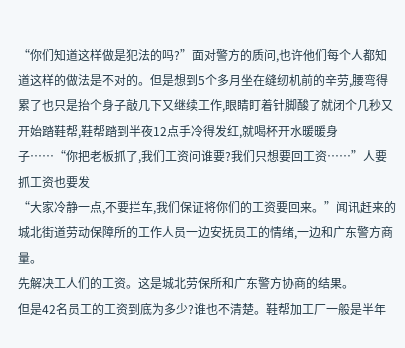“你们知道这样做是犯法的吗?”面对警方的质问,也许他们每个人都知道这样的做法是不对的。但是想到5个多月坐在缝纫机前的辛劳,腰弯得累了也只是抬个身子敲几下又继续工作,眼睛盯着针脚酸了就闭个几秒又开始踏鞋帮,鞋帮踏到半夜12点手冷得发红,就喝杯开水暖暖身子……“你把老板抓了,我们工资问谁要?我们只想要回工资……”人要抓工资也要发
“大家冷静一点,不要拦车,我们保证将你们的工资要回来。”闻讯赶来的城北街道劳动保障所的工作人员一边安抚员工的情绪,一边和广东警方商量。
先解决工人们的工资。这是城北劳保所和广东警方协商的结果。
但是42名员工的工资到底为多少?谁也不清楚。鞋帮加工厂一般是半年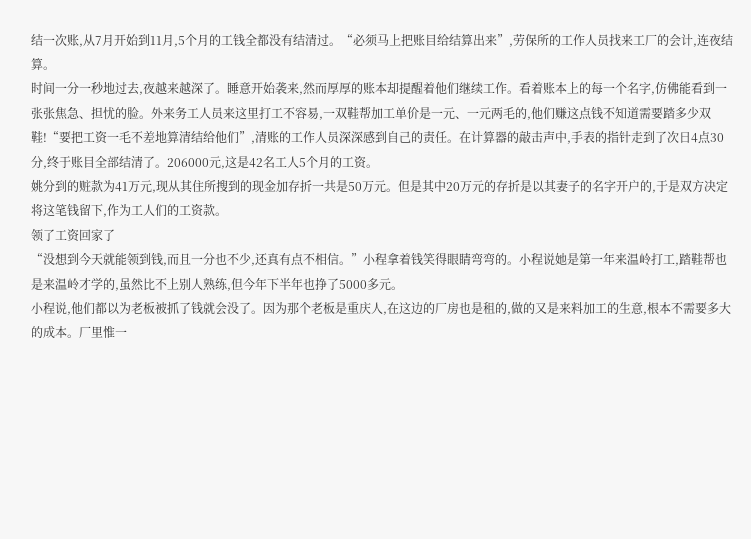结一次账,从7月开始到11月,5个月的工钱全都没有结清过。“必须马上把账目给结算出来”,劳保所的工作人员找来工厂的会计,连夜结算。
时间一分一秒地过去,夜越来越深了。睡意开始袭来,然而厚厚的账本却提醒着他们继续工作。看着账本上的每一个名字,仿佛能看到一张张焦急、担忧的脸。外来务工人员来这里打工不容易,一双鞋帮加工单价是一元、一元两毛的,他们赚这点钱不知道需要踏多少双鞋!“要把工资一毛不差地算清结给他们”,清账的工作人员深深感到自己的责任。在计算器的敲击声中,手表的指针走到了次日4点30分,终于账目全部结清了。206000元,这是42名工人5个月的工资。
姚分到的赃款为41万元,现从其住所搜到的现金加存折一共是50万元。但是其中20万元的存折是以其妻子的名字开户的,于是双方决定将这笔钱留下,作为工人们的工资款。
领了工资回家了
“没想到今天就能领到钱,而且一分也不少,还真有点不相信。”小程拿着钱笑得眼睛弯弯的。小程说她是第一年来温岭打工,踏鞋帮也是来温岭才学的,虽然比不上别人熟练,但今年下半年也挣了5000多元。
小程说,他们都以为老板被抓了钱就会没了。因为那个老板是重庆人,在这边的厂房也是租的,做的又是来料加工的生意,根本不需要多大的成本。厂里惟一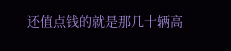还值点钱的就是那几十辆高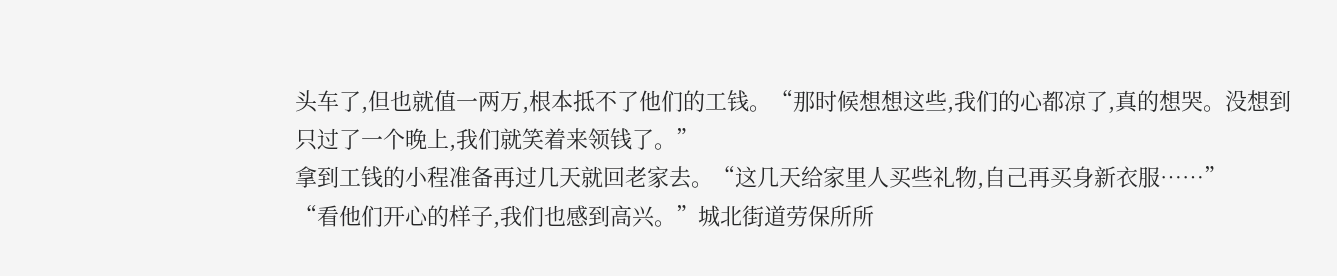头车了,但也就值一两万,根本抵不了他们的工钱。“那时候想想这些,我们的心都凉了,真的想哭。没想到只过了一个晚上,我们就笑着来领钱了。”
拿到工钱的小程准备再过几天就回老家去。“这几天给家里人买些礼物,自己再买身新衣服……”
“看他们开心的样子,我们也感到高兴。”城北街道劳保所所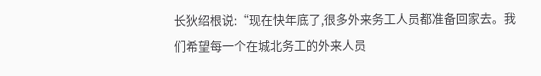长狄绍根说:“现在快年底了,很多外来务工人员都准备回家去。我们希望每一个在城北务工的外来人员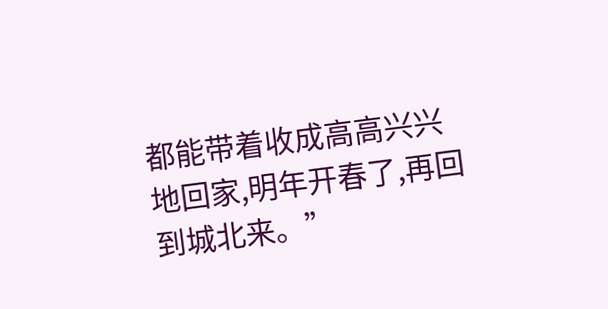都能带着收成高高兴兴地回家,明年开春了,再回到城北来。”